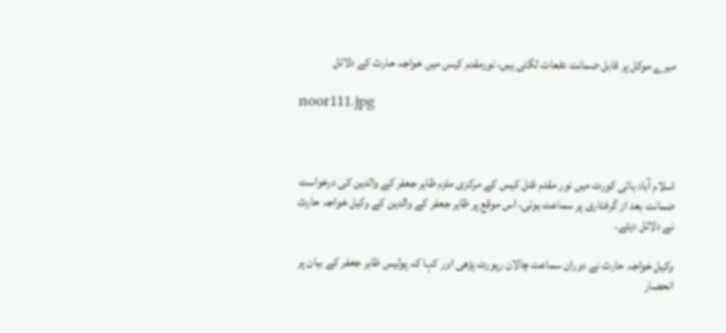میرے موکل پر قابل ضمانت دفعات لگتی ہیں، نورمقدم کیس میں خواجہ حارث کے دلائل

noor111.jpg



اسلام آباد ہائی کورٹ میں نور مقدم قتل کیس کے مرکزی ملزم ظاہر جعفر کے والدین کی درخواست ضمانت بعد از گرفتاری پر سماعت ہوئی، اس موقع پر ظاہر جعفر کے والدین کے وکیل خواجہ حارث نے دلائل دیئے۔

وکیل خواجہ حارث نے دوران سماعت چالان رپورٹ پڑھی اور کہا کہ پولیس ظاہر جعفر کے بیان پر انحصار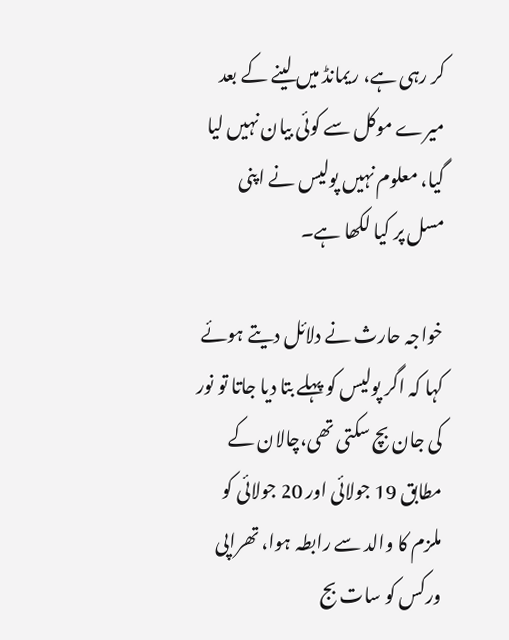کر رہی ہے، ریمانڈ میں لینے کے بعد میرے موکل سے کوئی بیان نہیں لیا گیا، معلوم نہیں پولیس نے اپنی مسل پر کیا لکھا ہے۔

خواجہ حارث نے دلائل دیتے ہوئے کہا کہ اگر پولیس کو پہلے بتا دیا جاتا تو نور کی جان بچ سکتی تھی،چالان کے مطابق 19 جولائی اور 20 جولائی کو ملزم کا والد سے رابطہ ہوا، تھراپی ورکس کو سات بج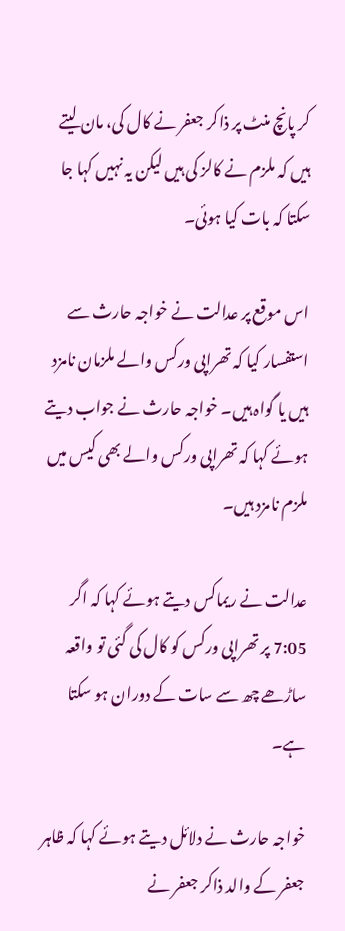کر پانچ منٹ پر ذاکر جعفر نے کال کی، مان لیتے ہیں کہ ملزم نے کالز کی ہیں لیکن یہ نہیں کہا جا سکتا کہ بات کیا ہوئی۔

اس موقع پر عدالت نے خواجہ حارث سے استفسار کیا کہ تھراپی ورکس والے ملزمان نامزد ہیں یا گواہ ہیں۔ خواجہ حارث نے جواب دیتے ہوئے کہا کہ تھراپی ورکس والے بھی کیس میں ملزم نامزد ہیں۔

عدالت نے ریماکس دیتے ہوئے کہا کہ اگر 7:05 پر تھراپی ورکس کو کال کی گئی تو واقعہ ساڑھے چھ سے سات کے دوران ہو سکتا ہے۔

خواجہ حارث نے دلائل دیتے ہوئے کہا کہ ظاہر جعفر کے والد ذاکر جعفر نے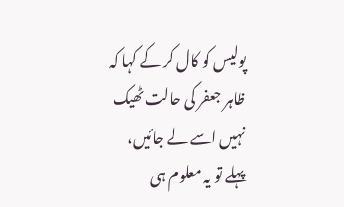پولیس کو کال کر کے کہا کہ ظاہر جعفر کی حالت ٹھیک نہیں اسے لے جائیں، پہلے تو یہ معلوم ہی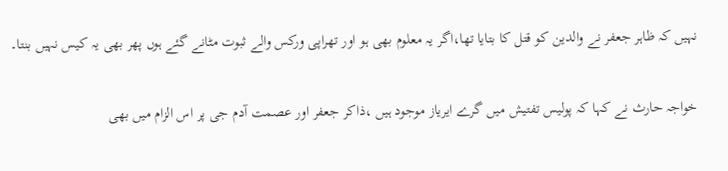نہیں کہ ظاہر جعفر نے والدین کو قتل کا بتایا تھا،اگر یہ معلوم بھی ہو اور تھراپی ورکس والے ثبوت مٹانے گئے ہوں پھر بھی یہ کیس نہیں بنتا۔

خواجہ حارث نے کہا کہ پولیس تفتیش میں گرے ایریاز موجود ہیں ،ذاکر جعفر اور عصمت آدم جی پر اس الزام میں بھی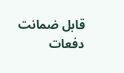قابل ضمانت دفعات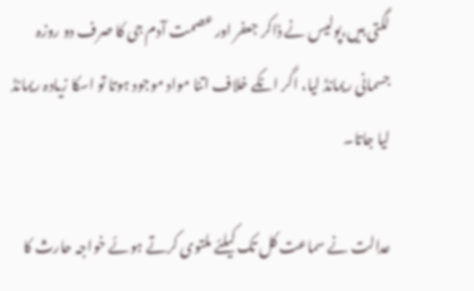لگتی ہیں،پولیس نے ذاکر جعفر اور عصمت آدم جی کا صرف دو روزہ جسمانی ریمانڈ لیا، اگر انکے خلاف اتنا مواد موجود ہوتا تو اسکا زیادہ ریمانڈ لیا جاتا۔

عدالت نے سماعت کل تک کیلئے ملتوی کرتے ہوئے خواجہ حارث کا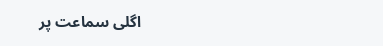اگلی سماعت پر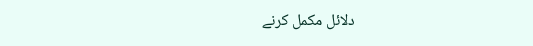دلائل مکمل کرنے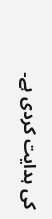کی ہدایت کردی ہے۔